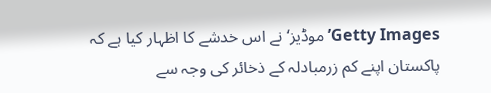Getty Images’موڈیز‘ نے اس خدشے کا اظہار کیا ہے کہ پاکستان اپنے کم زرمبادلہ کے ذخائر کی وجہ سے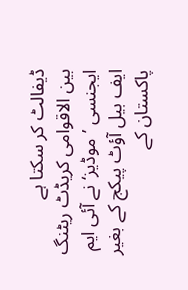ڈیفالٹ کر سکتا ہے
بین الاقوامی کریڈٹ ریٹنگ ایجنسی ’موڈیز‘ نے آئی ایم ایف بیل آؤٹ پیکج کے بغیر پاکستان کے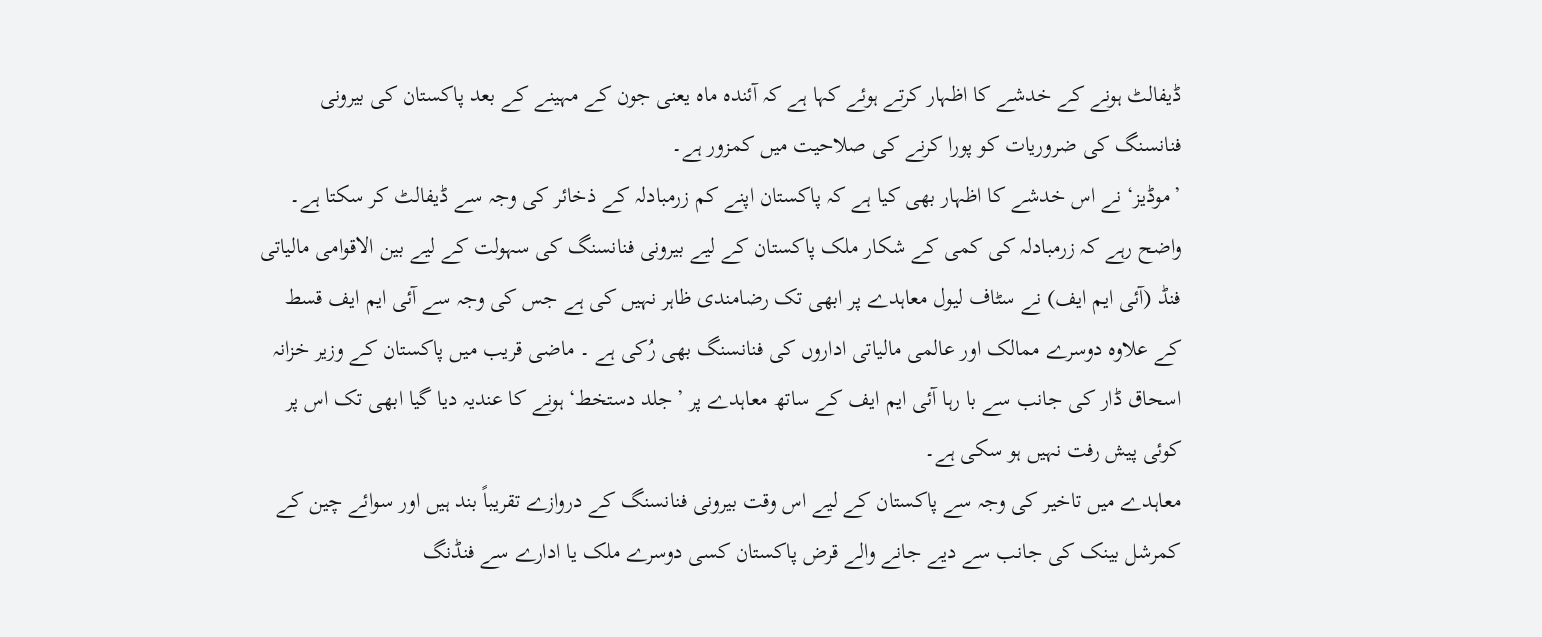ڈیفالٹ ہونے کے خدشے کا اظہار کرتے ہوئے کہا ہے کہ آئندہ ماہ یعنی جون کے مہینے کے بعد پاکستان کی بیرونی فنانسنگ کی ضروریات کو پورا کرنے کی صلاحیت میں کمزور ہے۔
’موڈیز‘ نے اس خدشے کا اظہار بھی کیا ہے کہ پاکستان اپنے کم زرمبادلہ کے ذخائر کی وجہ سے ڈیفالٹ کر سکتا ہے۔
واضح رہے کہ زرمبادلہ کی کمی کے شکار ملک پاکستان کے لیے بیرونی فنانسنگ کی سہولت کے لیے بین الاقوامی مالیاتی فنڈ (آئی ایم ایف) نے سٹاف لیول معاہدے پر ابھی تک رضامندی ظاہر نہیں کی ہے جس کی وجہ سے آئی ایم ایف قسط کے علاوہ دوسرے ممالک اور عالمی مالیاتی اداروں کی فنانسنگ بھی رُکی ہے ۔ ماضی قریب میں پاکستان کے وزیر خزانہ اسحاق ڈار کی جانب سے با رہا آئی ایم ایف کے ساتھ معاہدے پر ’جلد دستخط‘ ہونے کا عندیہ دیا گیا ابھی تک اس پر کوئی پیش رفت نہیں ہو سکی ہے۔
معاہدے میں تاخیر کی وجہ سے پاکستان کے لیے اس وقت بیرونی فنانسنگ کے دروازے تقریباً بند ہیں اور سوائے چین کے کمرشل بینک کی جانب سے دیے جانے والے قرض پاکستان کسی دوسرے ملک یا ادارے سے فنڈنگ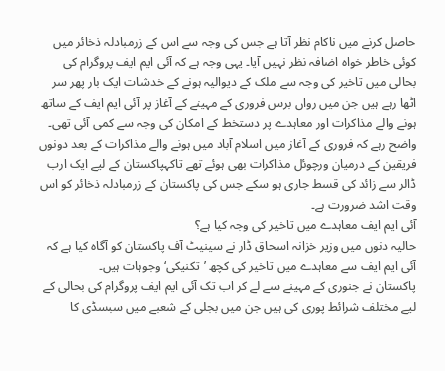حاصل کرنے میں ناکام نظر آتا ہے جس کی وجہ سے اس کے زرمبادلہ ذخائر میں کوئی خاطر خواہ اضافہ نظر نہیں آیا۔ یہی وجہ ہے کہ آئی ایم ایف پروگرام کی بحالی میں تاخیر کی وجہ سے ملک کے دیوالیہ ہونے کے خدشات ایک بار پھر سر اٹھا رہے ہیں جن میں رواں برس فروری کے مہینے کے آغاز پر آئی ایم ایف کے ساتھ ہونے والے مذاکرات اور معاہدے پر دستخط کے امکان کی وجہ سے کمی آئی تھی۔
واضح رہے کہ فروری کے آغاز میں اسلام آباد میں ہونے والے مذاکرات کے بعد دونوں فریقین کے درمیان ورچوئل مذاکرات بھی ہوئے تھے تاکہپاکستان کے لیے ایک ارب ڈالر سے زائد کی قسط جاری ہو سکے جس کی پاکستان کے زرمبادلہ ذخائر کو اس وقت اشد ضرورت ہے۔
آئی ایم ایف معاہدے میں تاخیر کی وجہ کیا ہے؟
حالیہ دنوں میں وزیر خزانہ اسحاق ڈار نے سینیٹ آف پاکستان کو آگاہ کیا ہے کہ آئی ایم ایف سے معاہدے میں تاخیر کی کچھ ’تکنیکی‘ وجوہات ہیں۔
پاکستان نے جنوری کے مہینے سے لے کر اب تک آئی ایم ایف پروگرام کی بحالی کے لیے مختلف شرائط پوری کی ہیں جن میں بجلی کے شعبے میں سبسڈی کا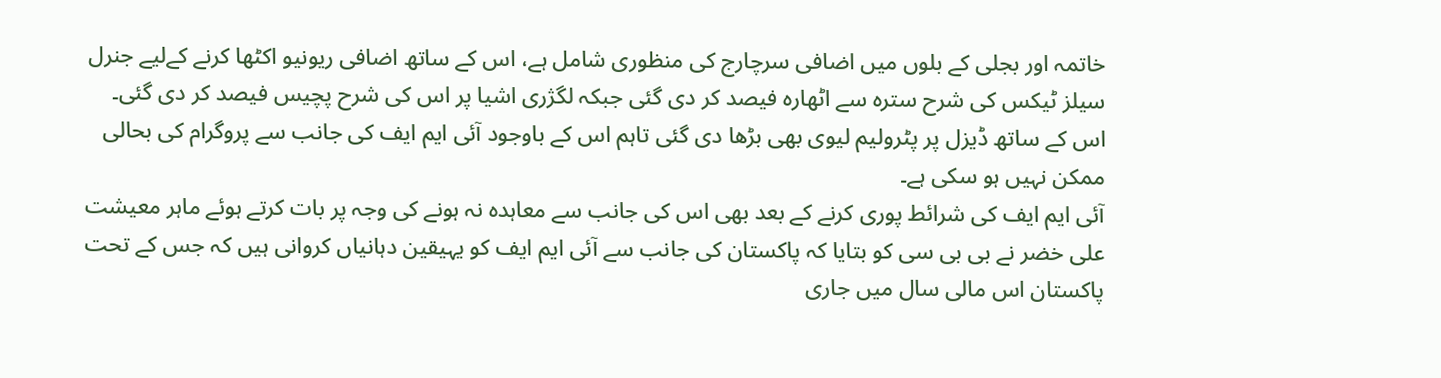خاتمہ اور بجلی کے بلوں میں اضافی سرچارج کی منظوری شامل ہے، اس کے ساتھ اضافی ریونیو اکٹھا کرنے کےلیے جنرل سیلز ٹیکس کی شرح سترہ سے اٹھارہ فیصد کر دی گئی جبکہ لگژری اشیا پر اس کی شرح پچیس فیصد کر دی گئی۔
اس کے ساتھ ڈیزل پر پٹرولیم لیوی بھی بڑھا دی گئی تاہم اس کے باوجود آئی ایم ایف کی جانب سے پروگرام کی بحالی ممکن نہیں ہو سکی ہے۔
آئی ایم ایف کی شرائط پوری کرنے کے بعد بھی اس کی جانب سے معاہدہ نہ ہونے کی وجہ پر بات کرتے ہوئے ماہر معیشت علی خضر نے بی بی سی کو بتایا کہ پاکستان کی جانب سے آئی ایم ایف کو یہیقین دہانیاں کروانی ہیں کہ جس کے تحت پاکستان اس مالی سال میں جاری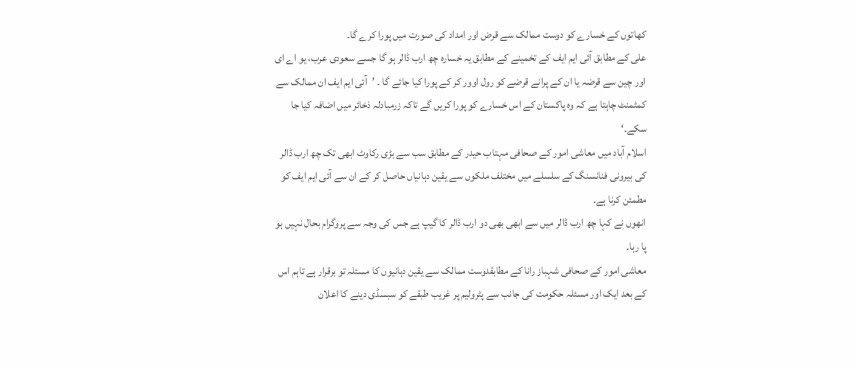کھاتوں کے خسارے کو دوست ممالک سے قرض اور امداد کی صورت میں پورا کرے گا۔
علی کے مطابق آئی ایم ایف کے تخمینے کے مطابق یہ خسارہ چھ ارب ڈالر ہو گا جسے سعودی عرب، یو اے ای اور چین سے قرضہ یا ان کے پرانے قرضے کو رول اوور کر کے پورا کیا جائے گا ۔ ’آئی ایم ایف ان ممالک سے کمٹمنٹ چاہتا ہے کہ وہ پاکستان کے اس خسارے کو پورا کریں گے تاکہ زرمبادلہ ذخائر میں اضافہ کیا جا سکے۔‘
اسلام آباد میں معاشی امور کے صحافی مہتاب حیدر کے مطابق سب سے بڑی رکاوٹ ابھی تک چھ ارب ڈالر کی بیرونی فنانسنگ کے سلسلے میں مختلف ملکوں سے یقین دہانیاں حاصل کر کے ان سے آئی ایم ایف کو مطمئن کرنا ہے۔
انھوں نے کہا چھ ارب ڈالر میں سے ابھی بھی دو ارب ڈالر کا گیپ ہے جس کی وجہ سے پروگرام بحال نہیں ہو پا رہا۔
معاشی امور کے صحافی شہباز رانا کے مطابقدوست ممالک سے یقین دہانیوں کا مسئلہ تو برقرار ہے تاہم اس کے بعد ایک اور مسئلہ حکومت کی جانب سے پٹرولیم پر غریب طبقے کو سبسڈی دینے کا اعلان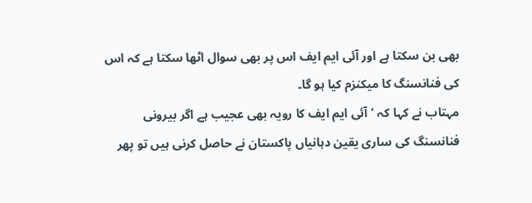بھی بن سکتا ہے اور آئی ایم ایف اس پر بھی سوال اٹھا سکتا ہے کہ اس کی فنانسنگ کا میکنزم کیا ہو گا۔
مہتاب نے کہا کہ ’آئی ایم ایف کا رویہ بھی عجیب ہے اگر بیرونی فنانسنگ کی ساری یقین دہانیاں پاکستان نے حاصل کرنی ہیں تو پھر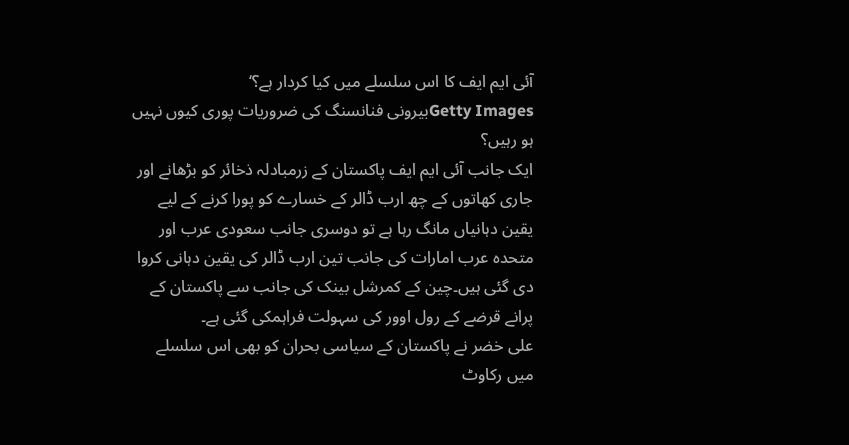آئی ایم ایف کا اس سلسلے میں کیا کردار ہے؟‘
Getty Imagesبیرونی فنانسنگ کی ضروریات پوری کیوں نہیں ہو رہیں؟
ایک جانب آئی ایم ایف پاکستان کے زرمبادلہ ذخائر کو بڑھانے اور جاری کھاتوں کے چھ ارب ڈالر کے خسارے کو پورا کرنے کے لیے یقین دہانیاں مانگ رہا ہے تو دوسری جانب سعودی عرب اور متحدہ عرب امارات کی جانب تین ارب ڈالر کی یقین دہانی کروا دی گئی ہیں۔چین کے کمرشل بینک کی جانب سے پاکستان کے پرانے قرضے کے رول اوور کی سہولت فراہمکی گئی ہے۔
علی خضر نے پاکستان کے سیاسی بحران کو بھی اس سلسلے میں رکاوٹ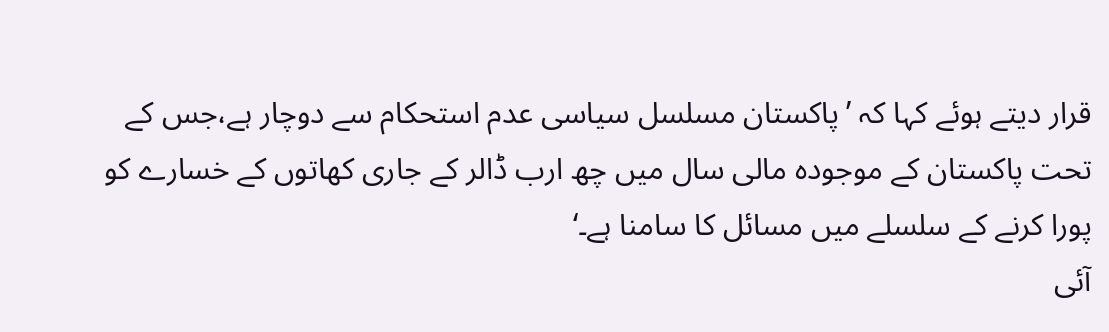قرار دیتے ہوئے کہا کہ ’پاکستان مسلسل سیاسی عدم استحکام سے دوچار ہے،جس کے تحت پاکستان کے موجودہ مالی سال میں چھ ارب ڈالر کے جاری کھاتوں کے خسارے کو پورا کرنے کے سلسلے میں مسائل کا سامنا ہے۔‘
آئی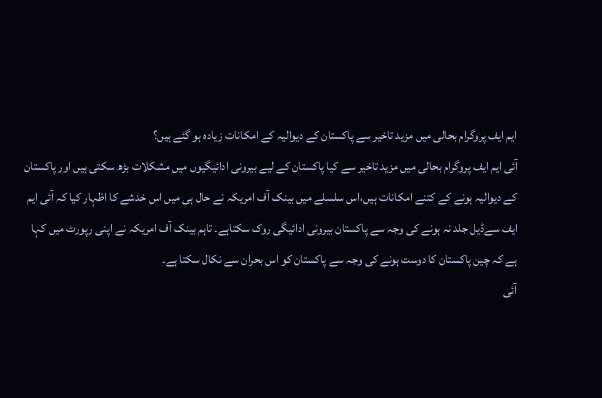ایم ایف پروگرام بحالی میں مزید تاخیر سے پاکستان کے دیوالیہ کے امکانات زیادہ ہو گئے ہیں؟
آئی ایم ایف پروگرام بحالی میں مزید تاخیر سے کیا پاکستان کے لیے بیرونی ادائیگیوں میں مشکلات بڑھ سکتی ہیں اور پاکستان کے دیوالیہ ہونے کے کتنے امکانات ہیں،اس سلسلے میں بینک آف امریکہ نے حال ہی میں اس خدشے کا اظہار کیا کہ آئی ایم ایف سےڈیل جلد نہ ہونے کی وجہ سے پاکستان بیرونی ادائیگی روک سکتاہے۔ تاہم بینک آف امریکہ نے اپنی رپورٹ میں کہا ہے کہ چین پاکستان کا دوست ہونے کی وجہ سے پاکستان کو اس بحران سے نکال سکتا ہے۔
آئی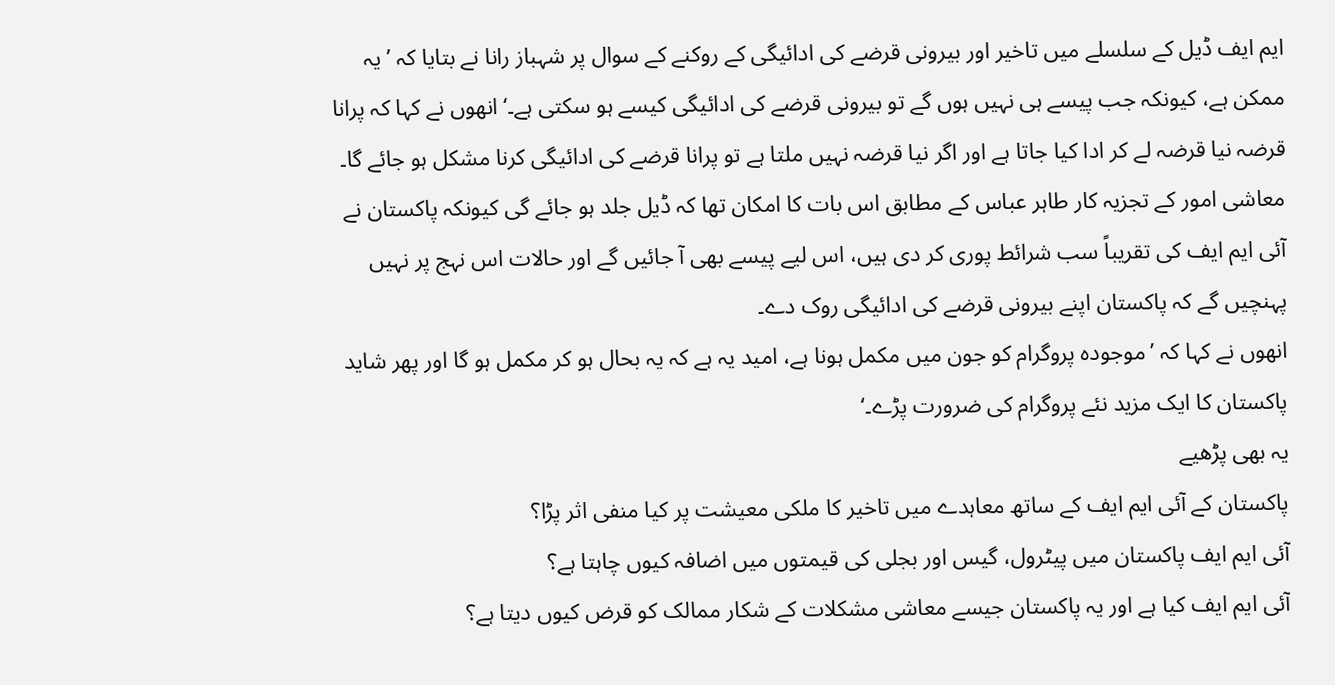ایم ایف ڈیل کے سلسلے میں تاخیر اور بیرونی قرضے کی ادائیگی کے روکنے کے سوال پر شہباز رانا نے بتایا کہ ’یہ ممکن ہے، کیونکہ جب پیسے ہی نہیں ہوں گے تو بیرونی قرضے کی ادائیگی کیسے ہو سکتی ہے۔‘ انھوں نے کہا کہ پرانا قرضہ نیا قرضہ لے کر ادا کیا جاتا ہے اور اگر نیا قرضہ نہیں ملتا ہے تو پرانا قرضے کی ادائیگی کرنا مشکل ہو جائے گا۔
معاشی امور کے تجزیہ کار طاہر عباس کے مطابق اس بات کا امکان تھا کہ ڈیل جلد ہو جائے گی کیونکہ پاکستان نے آئی ایم ایف کی تقریباً سب شرائط پوری کر دی ہیں، اس لیے پیسے بھی آ جائیں گے اور حالات اس نہج پر نہیں پہنچیں گے کہ پاکستان اپنے بیرونی قرضے کی ادائیگی روک دے۔
انھوں نے کہا کہ ’موجودہ پروگرام کو جون میں مکمل ہونا ہے، امید یہ ہے کہ یہ بحال ہو کر مکمل ہو گا اور پھر شاید پاکستان کا ایک مزید نئے پروگرام کی ضرورت پڑے۔‘
یہ بھی پڑھیے
پاکستان کے آئی ایم ایف کے ساتھ معاہدے میں تاخیر کا ملکی معیشت پر کیا منفی اثر پڑا؟
آئی ایم ایف پاکستان میں پیٹرول، گیس اور بجلی کی قیمتوں میں اضافہ کیوں چاہتا ہے؟
آئی ایم ایف کیا ہے اور یہ پاکستان جیسے معاشی مشکلات کے شکار ممالک کو قرض کیوں دیتا ہے؟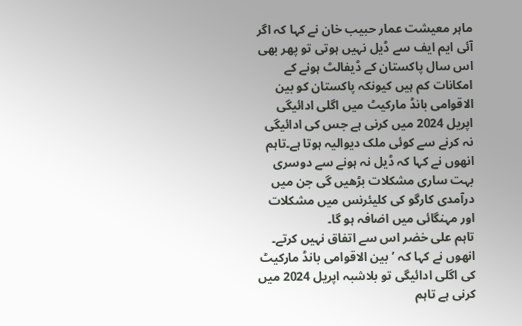ماہر معیشت عمار حبیب خان نے کہا کہ اگر آئی ایم ایف سے ڈیل نہیں ہوتی تو پھر بھی اس سال پاکستان کے ڈیفالٹ ہونے کے امکانات کم ہیں کیونکہ پاکستان کو بین الاقوامی بانڈ مارکیٹ میں اگلی ادائیگی اپریل 2024 میں کرنی ہے جس کی ادائیگی نہ کرنے سے کوئی ملک دیوالیہ ہوتا ہے۔تاہم انھوں نے کہا کہ ڈیل نہ ہونے سے دوسری بہت ساری مشکلات بڑھیں گی جن میں درآمدی کارگو کی کلیئرنس میں مشکلات اور مہنگائی میں اضافہ ہو گا۔
تاہم علی خضر اس سے اتفاق نہیں کرتے۔
انھوں نے کہا کہ ’بین الاقوامی بانڈ مارکیٹ کی اگلی ادائیگی تو بلاشبہ اپریل 2024 میں کرنی ہے تاہم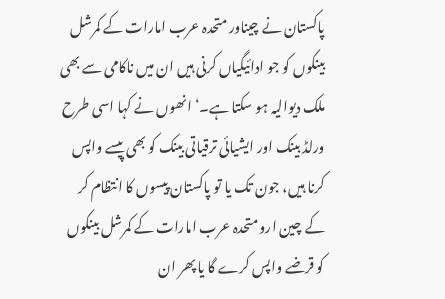پاکستان نے چیناور متحدہ عرب امارات کے کمرشل بینکوں کو جو ادائیگیاں کرنی ہیں ان میں ناکامی سے بھی ملک دیوالیہ ہو سکتا ہے۔‘ انھوں نے کہا اسی طرح ورلڈ بینک اور ایشیائی ترقیاتی بینک کو بھی پیسے واپس کرنا ہیں، جون تک یا تو پاکستان پیسوں کا انتظام کر کے چین ارو متحدہ عرب امارات کے کمرشل بینکوں کو قرضے واپس کرے گا یا پھر ان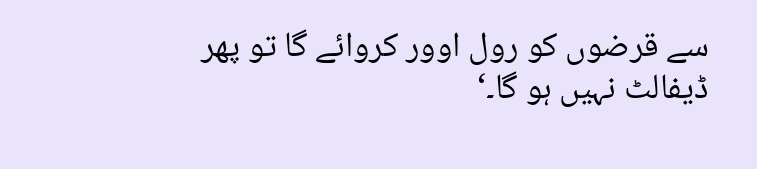سے قرضوں کو رول اوور کروائے گا تو پھر ڈیفالٹ نہیں ہو گا۔‘